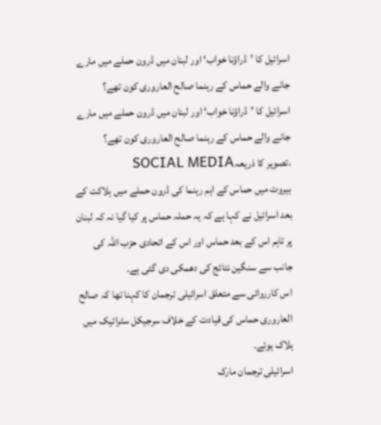اسرائیل کا ’ڈراؤنا خواب‘ اور لبنان میں ڈرون حملے میں مارے جانے والے حماس کے رہنما صالح العاروری کون تھے؟
اسرائیل کا ’ڈراؤنا خواب‘ اور لبنان میں ڈرون حملے میں مارے جانے والے حماس کے رہنما صالح العاروری کون تھے؟
،تصویر کا ذریعہSOCIAL MEDIA
بیروت میں حماس کے اہم رہنما کی ڈرون حملے میں ہلاکت کے بعد اسرائیل نے کہا ہے کہ یہ حملہ حماس پر کیا گیا نہ کہ لبنان پر تاہم اس کے بعد حماس اور اس کے اتحادی حزب اللہ کی جانب سے سنگین نتائج کی دھمکی دی گئی ہے۔
اس کارروائی سے متعلق اسرائیلی ترجمان کا کہنا تھا کہ صالح العاروری حماس کی قیادت کے خلاف سرجیکل سٹرائیک میں ہلاک ہوئے۔
اسرائیلی ترجمان مارک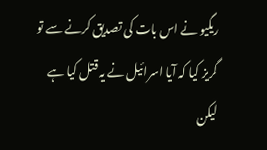ریگیو نے اس بات کی تصدیق کرنے سے تو گریز کیا کہ آیا اسرائیل نے یہ قتل کیا ہے لیکن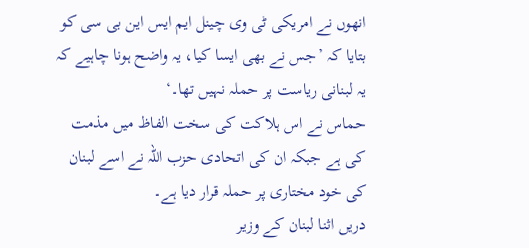انھوں نے امریکی ٹی وی چینل ایم ایس این بی سی کو بتایا کہ ’جس نے بھی ایسا کیا، یہ واضح ہونا چاہیے کہ یہ لبنانی ریاست پر حملہ نہیں تھا۔‘
حماس نے اس ہلاکت کی سخت الفاظ میں مذمت کی ہے جبکہ ان کی اتحادی حزب اللہ نے اسے لبنان کی خود مختاری پر حملہ قرار دیا ہے۔
دریں اثنا لبنان کے وزیر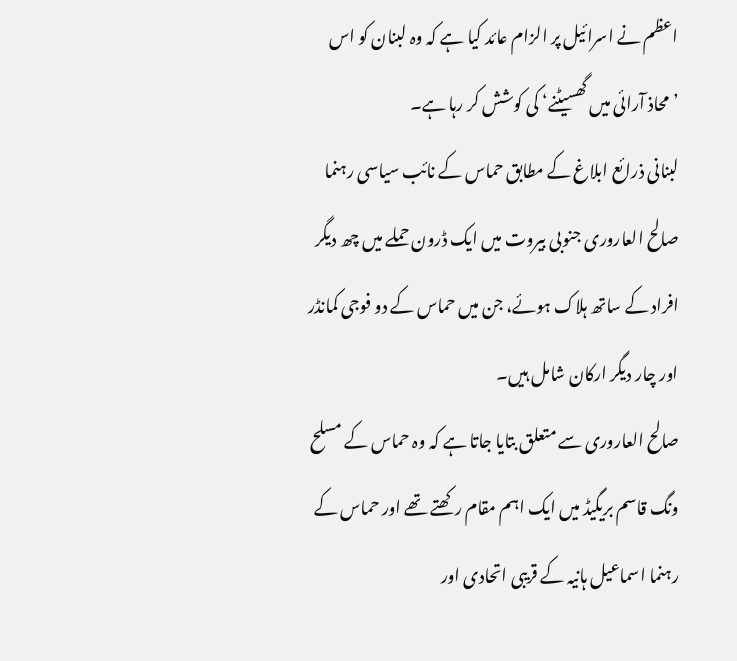اعظم نے اسرائیل پر الزام عائد کیا ہے کہ وہ لبنان کو اس ’محاذ آرائی میں گھسیٹنے‘ کی کوشش کر رہا ہے۔
لبنانی ذرائع ابلاغ کے مطابق حماس کے نائب سیاسی رہنما صالح العاروری جنوبی بیروت میں ایک ڈرون حملے میں چھ دیگر افراد کے ساتھ ہلاک ہوئے، جن میں حماس کے دو فوجی کمانڈر اور چار دیگر ارکان شامل ہیں۔
صالح العاروری سے متعلق بتایا جاتا ہے کہ وہ حماس کے مسلح ونگ قاسم بریگیڈ میں ایک اہم مقام رکھتے تھے اور حماس کے رہنما اسماعیل ہانیہ کے قریبی اتحادی اور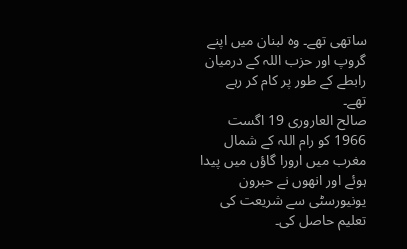ساتھی تھے۔ وہ لبنان میں اپنے گروپ اور حزب اللہ کے درمیان رابطے کے طور پر کام کر رہے تھے۔
صالح العاروری 19 اگست 1966 کو رام اللہ کے شمال مغرب میں ارورا گاؤں میں پیدا ہوئے اور انھوں نے حبرون یونیورسٹی سے شریعت کی تعلیم حاصل کی۔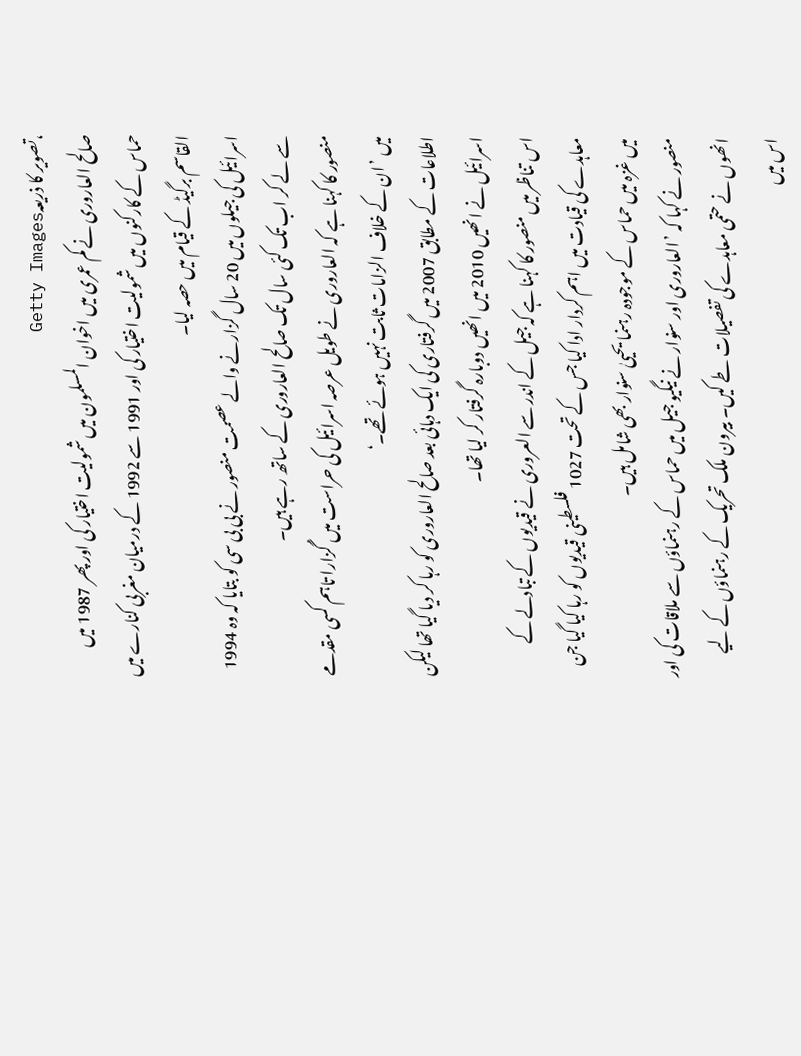،تصویر کا ذریعہGetty Images
صالح العاروری نے کم عمری میں اخوان المسلمون میں شمولیت اختیار کی اور پھر 1987 میں حماس کے کارکنوں میں شمولیت اختیار کی اور 1991 سے 1992 کے درمیان مغربی کنارے میں القاسم برگیڈ کے قیام میں حصہ لیا۔
اسرائیل کی جیلوں میں 20 سال گزارنے والے عصمت منصور نے بی بی سی کو بتایا کہ وہ 1994 سے لے کر اب تک کئی سال تک صالح العاروری کے ساتھ رہے ہیں۔
منصور کا کہنا ہے کہ العاروری نے طویل عرصہ اسرائیل کی حراست میں گُزارا تاہم کسی مقدمے میں ’ان کے خلاف الزامات ثابت نہیں ہوئے تھے۔‘
اطلاعات کے مطابق 2007 میں گرفتاری کی ایک دہائی بعد صالح العاروری کو رہا کر دیا گیا تھا لیکن اسرائیل نے انھیں 2010 میں انھیں دوبارہ گرفتار کر لیا تھا۔
اس تناظر میں منصور کا کہنا ہے کہ جیل کے اندر سے العروری نے قیدیوں کے تبادلے کے معاہدے کی قیادت میں اہم کردار ادا کیا جس کے تحت 1027 فلسطینی قیدیوں کو رہا کیا گیا جن میں غزہ میں حماس کے موجودہ رہنما یحییٰ سنوار بھی شامل ہیں۔
منصور نے کہا کہ ’العاروری اور سنوار نے نیگیو جیل میں حماس کے رہنماؤں سے ملاقات کی اور انھوں نے حتمی معاہدے کی تفصیلات طے کیں۔ بیرون ملک تحریک کے رہنماؤں کے لیے اس میں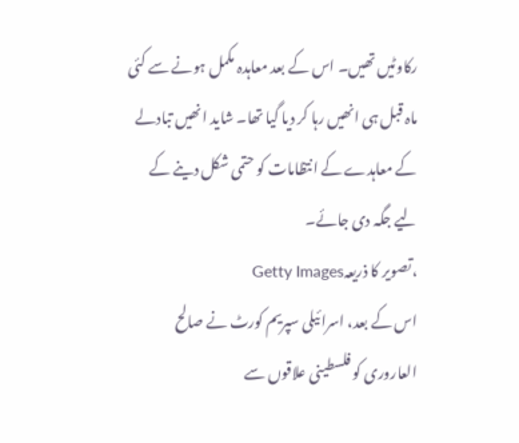رکاوٹیں تھیں۔ اس کے بعد معاہدہ مکمل ہونے سے کئی ماہ قبل ہی انھیں رہا کر دیا گیا تھا۔ شاید انھیں تبادلے کے معاہدے کے انتظامات کو حتمی شکل دینے کے لیے جگہ دی جائے۔
،تصویر کا ذریعہGetty Images
اس کے بعد، اسرائیلی سپریم کورٹ نے صالح العاروری کو فلسطینی علاقوں سے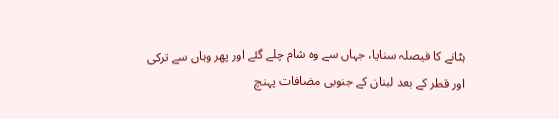ہٹانے کا فیصلہ سنایا، جہاں سے وہ شام چلے گئے اور پھر وہاں سے ترکی اور قطر کے بعد لبنان کے جنوبی مضافات پہنچ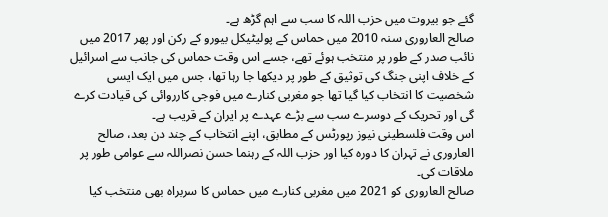گئے جو بیروت میں حزب اللہ کا سب سے اہم گڑھ ہے۔
صالح العاروری سنہ 2010 میں حماس کے پولیٹیکل بیورو کے رکن اور پھر 2017 میں نائب صدر کے طور پر منتخب ہوئے تھے، جسے اس وقت حماس کی جانب سے اسرائیل کے خلاف اپنی جنگ کی توثیق کے طور پر دیکھا جا رہا تھا، جس میں ایک ایسی شخصیت کا انتخاب کیا گیا تھا جو مغربی کنارے میں فوجی کارروائی کی قیادت کرے گی اور تحریک کے دوسرے سب سے بڑے عہدے پر ایران کے قریب ہے۔
اس وقت فلسطینی نیوز رپورٹس کے مطابق، اپنے انتخاب کے چند دن بعد، صالح العاروری نے تہران کا دورہ کیا اور حزب اللہ کے رہنما حسن نصراللہ سے عوامی طور پر ملاقات کی۔
صالح العاروری کو 2021 میں مغربی کنارے میں حماس کا سربراہ بھی منتخب کیا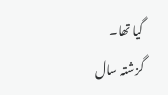گیا تھا۔
گزشتہ سال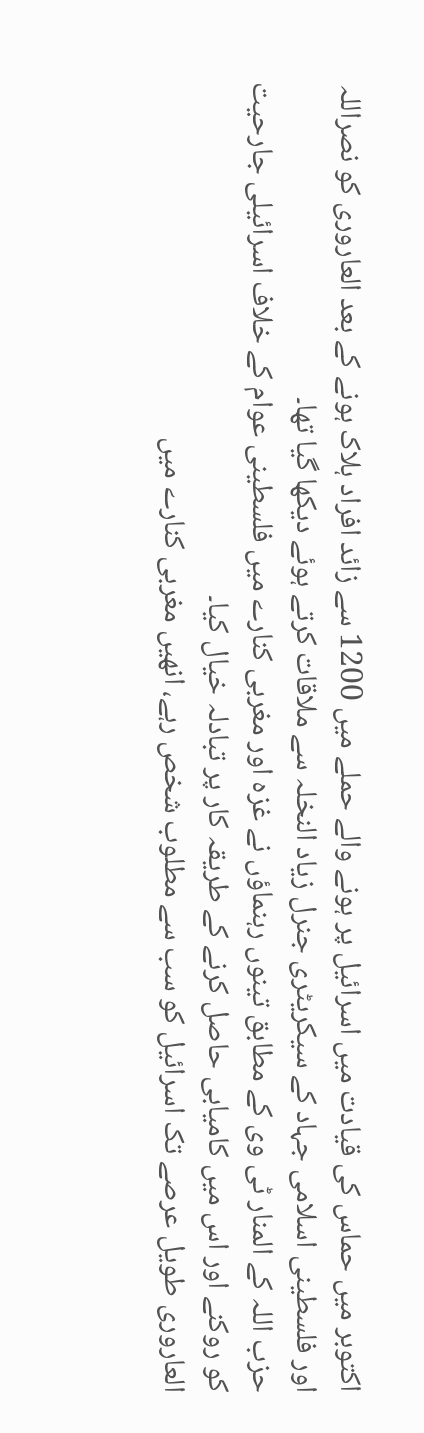اکتوبر میں حماس کی قیادت میں اسرائیل پر ہونے والے حملے میں 1200 سے زائد افراد ہلاک ہونے کے بعد العاروری کو نصراللہ اور فلسطینی اسلامی جہاد کے سیکریٹری جنرل زیاد النخلہ سے ملاقات کرتے ہوئے دیکھا گیا تھا۔
حزب اللہ کے المنار ٹی وی کے مطابق تینوں رہنماؤں نے غزہ اور مغربی کنارے میں فلسطینی عوام کے خلاف اسرائیلی جارحیت کو روکنے اور اس میں کامیابی حاصل کرنے کے طریقہ کار پر تبادلہ خیال کیا۔
العاروری طویل عرصے تک اسرائیل کو سب سے مطلوب شخص رہے، انھیں مغربی کنارے میں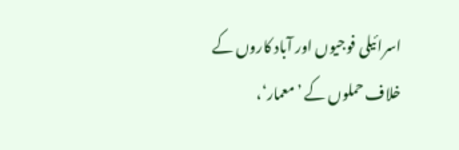اسرائیلی فوجیوں اور آباد کاروں کے خلاف حملوں کے ’معمار‘،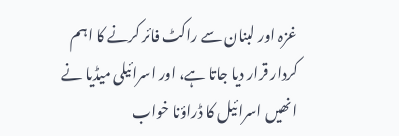غزہ اور لبنان سے راکٹ فائر کرنے کا اہم کردار قرار دیا جاتا ہے، اور اسرائیلی میڈیا نے انھیں اسرائیل کا ڈراؤنا خواب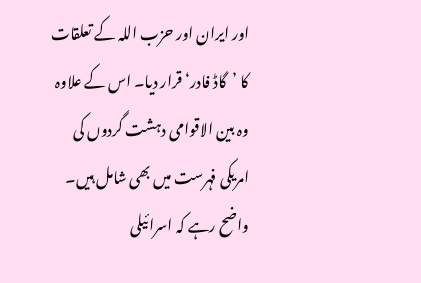اور ایران اور حزب اللہ کے تعلقات کا ’گاڈ فادر‘ قرار دیا۔ اس کے علاوہ وہ بین الاقوامی دہشت گردوں کی امریکی فہرست میں بھی شامل ہیں۔
واضح رہے کہ اسرائیلی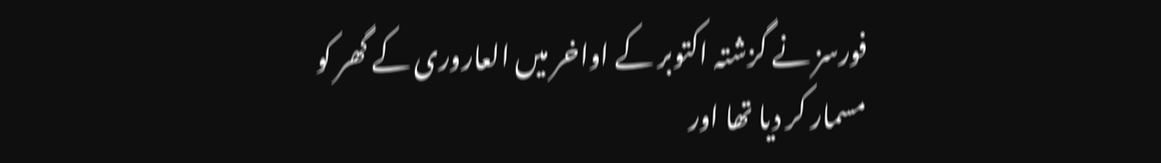فورسز نے گزشتہ اکتوبر کے اواخر میں العاروری کے گھر کو مسمار کر دیا تھا اور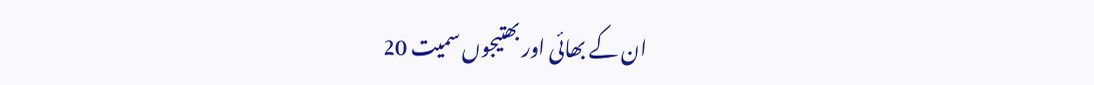ان کے بھائی اور بھتیجوں سمیت 20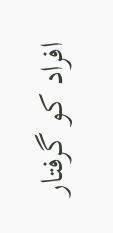افراد کو گرفتار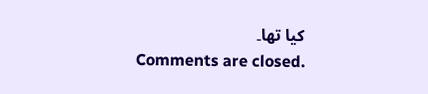کیا تھا۔
Comments are closed.